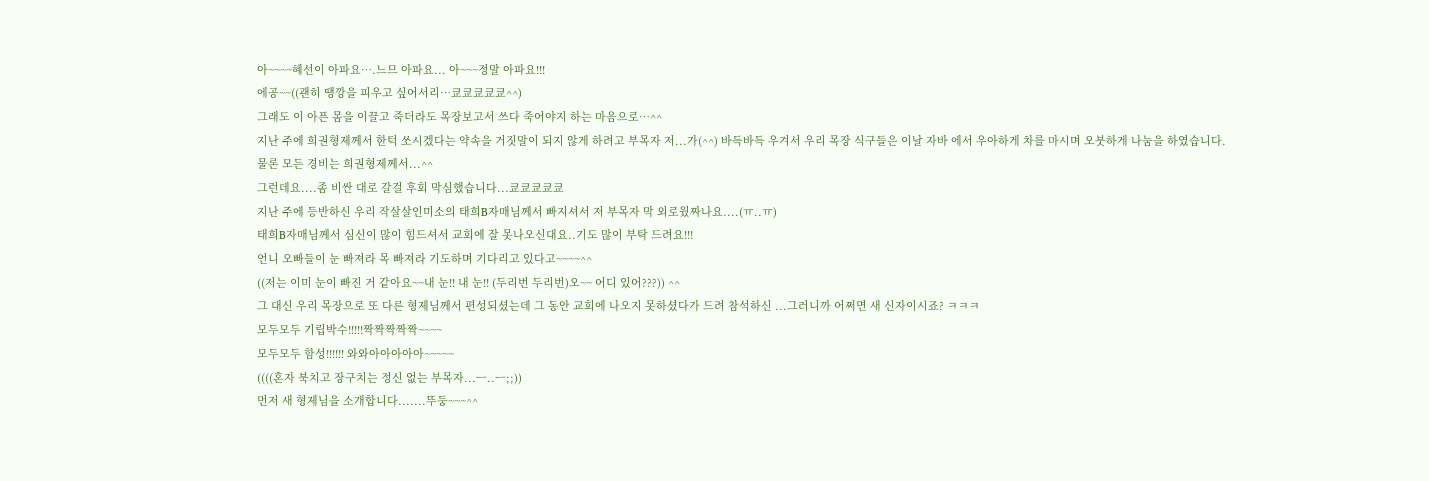아~~~~혜선이 아파요….느므 아파요... 아~~~정말 아파요!!!
에공~~((괜히 땡깡을 피우고 싶어서리…쿄쿄쿄쿄쿄^^)
그래도 이 아픈 몸을 이끌고 죽더라도 목장보고서 쓰다 죽어야지 하는 마음으로…^^
지난 주에 희권형제께서 한턱 쏘시겠다는 약속을 거짓말이 되지 않게 하려고 부목자 저...가(^^) 바득바득 우겨서 우리 목장 식구들은 이날 자바 에서 우아하게 차를 마시며 오붓하게 나눔을 하였습니다.
물론 모든 경비는 희권형제께서...^^
그런데요....좀 비싼 대로 갈걸 후회 막심했습니다...쿄쿄쿄쿄쿄
지난 주에 등반하신 우리 작살살인미소의 태희B자매님께서 빠지셔서 저 부목자 막 외로웠짜나요....(ㅠ..ㅠ)
태희B자매님께서 심신이 많이 힘드셔서 교회에 잘 못나오신대요..기도 많이 부탁 드려요!!!
언니 오빠들이 눈 빠져라 목 빠져라 기도하며 기다리고 있다고~~~~^^
((저는 이미 눈이 빠진 거 같아요~~내 눈!! 내 눈!! (두리번 두리번)오~~ 어디 있어???)) ^^
그 대신 우리 목장으로 또 다른 형제님께서 편성되셨는데 그 동안 교회에 나오지 못하셨다가 드려 참석하신 ...그러니까 어쩌면 새 신자이시죠? ㅋㅋㅋ
모두모두 기립박수!!!!!짝짝짝짝짝~~~~
모두모두 함성!!!!!! 와와아아아아아~~~~~
((((혼자 북치고 장구치는 정신 없는 부목자...ㅡ..ㅡ;;))
먼저 새 형제님을 소개합니다.......뚜둥~~~^^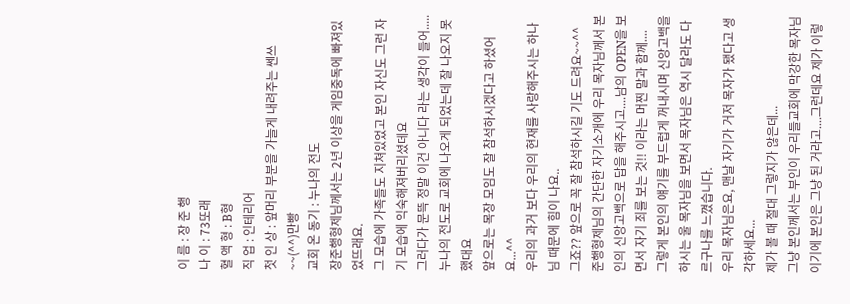이 름 : 장 준 행
나 이 : 73또래
혈 액 형 : B형
직 업 : 인테리어
첫 인 상 : 앞머리 부분을 가늘게 내려주는 쎈쓰~~(^^)만빵
교회 온 동기 : 누나의 전도
장준행형제님께서는 2년 이상을 게임중독에 빠져있었뜨래요.
그 모습에 가족들도 지쳐있었고 본인 자신도 그런 자기 모습에 익숙해져버리셨데요
그러다가 문뜩 정말 이건 아니다 라는 생각이 들어.....
누나의 전도로 교회에 나오게 되었는데 잘 나오지 못했대요
앞으로는 목장 모임도 잘 참석하시겠다고 하셨어요...^^
우리의 과거 보다 우리의 현재를 사랑해주시는 하나님 때문에 힘이 나요..
그죠?? 앞으로 꼭 잘 참석하시길 기도 드려요~~^^
준행형제님의 간단한 자기소개에 우리 목자님께서 본인의 신앙고백으로 답을 해주시고....남의 OPEN을 보면서 자기 죄를 보는 것!! 이라는 머찐 말과 함께....
그렇게 본인의 얘기를 부드럽게 꺼내시며 신앙고백을 하시는 울 목자님을 보면서 목자님은 역시 달라도 다르구나를 느꼈습니다.
우리 목자님은요, 맨날 자기가 거저 목자가 됐다고 생각하세요...
제가 볼 때 절대 그렇지가 않은데...
그냥 본인께서는 부인이 우리들교회에 막강한 목자님이기에 본인은 그냥 된 거라고....그런데요 제가 이렇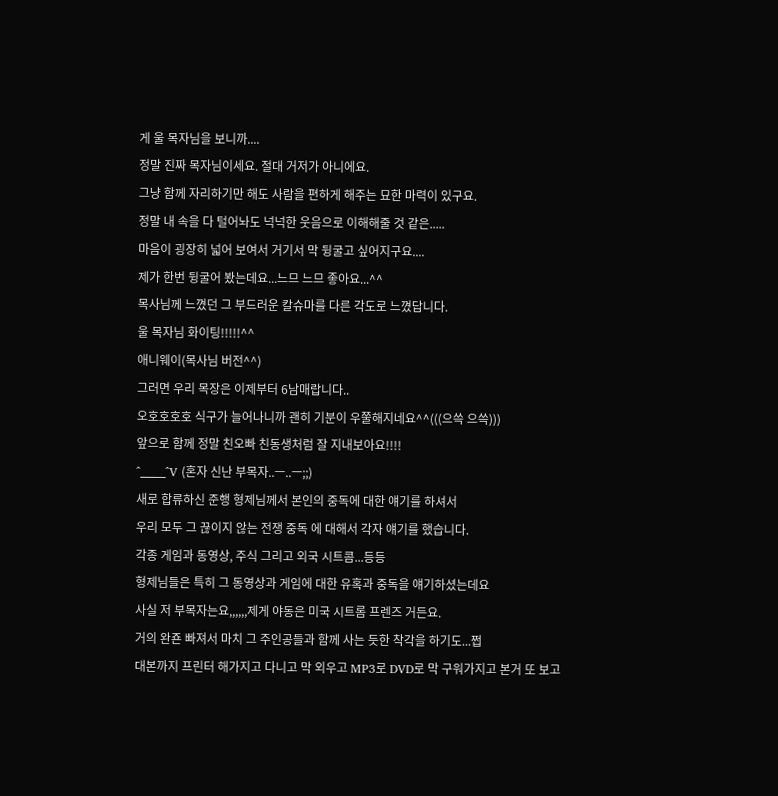게 울 목자님을 보니까....
정말 진짜 목자님이세요. 절대 거저가 아니에요.
그냥 함께 자리하기만 해도 사람을 편하게 해주는 묘한 마력이 있구요.
정말 내 속을 다 털어놔도 넉넉한 웃음으로 이해해줄 것 같은.....
마음이 굉장히 넓어 보여서 거기서 막 뒹굴고 싶어지구요....
제가 한번 뒹굴어 봤는데요...느므 느므 좋아요...^^
목사님께 느꼈던 그 부드러운 칼슈마를 다른 각도로 느꼈답니다.
울 목자님 화이팅!!!!!^^
애니웨이(목사님 버전^^)
그러면 우리 목장은 이제부터 6남매랍니다..
오호호호호 식구가 늘어나니까 괜히 기분이 우쭐해지네요^^(((으쓱 으쓱)))
앞으로 함께 정말 친오빠 친동생처럼 잘 지내보아요!!!!
^_____^V (혼자 신난 부목자..ㅡ..ㅡ;;)
새로 합류하신 준행 형제님께서 본인의 중독에 대한 얘기를 하셔서
우리 모두 그 끊이지 않는 전쟁 중독 에 대해서 각자 얘기를 했습니다.
각종 게임과 동영상, 주식 그리고 외국 시트콤...등등
형제님들은 특히 그 동영상과 게임에 대한 유혹과 중독을 얘기하셨는데요
사실 저 부목자는요,,,,,,제게 야동은 미국 시트롬 프렌즈 거든요.
거의 완죤 빠져서 마치 그 주인공들과 함께 사는 듯한 착각을 하기도...쩝
대본까지 프린터 해가지고 다니고 막 외우고 MP3로 DVD로 막 구워가지고 본거 또 보고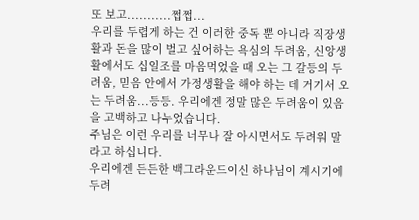또 보고...........쩝쩝...
우리를 두렵게 하는 건 이러한 중독 뿐 아니라 직장생활과 돈을 많이 벌고 싶어하는 욕심의 두려움, 신앙생활에서도 십일조를 마음먹었을 때 오는 그 갈등의 두려움, 믿음 안에서 가정생활을 해야 하는 데 거기서 오는 두려움...등등. 우리에겐 정말 많은 두려움이 있음을 고백하고 나누었습니다.
주님은 이런 우리를 너무나 잘 아시면서도 두려워 말라고 하십니다.
우리에겐 든든한 백그라운드이신 하나님이 계시기에 두려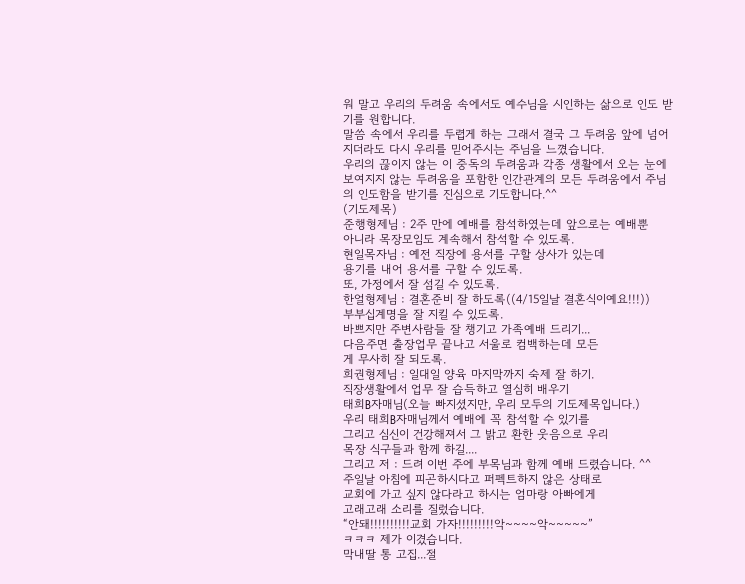워 말고 우리의 두려움 속에서도 예수님을 시인하는 삶으로 인도 받기를 원합니다.
말씀 속에서 우리를 두렵게 하는 그래서 결국 그 두려움 앞에 넘어지더라도 다시 우리를 믿어주시는 주님을 느꼈습니다.
우리의 끊이지 않는 이 중독의 두려움과 각종 생활에서 오는 눈에 보여지지 않는 두려움을 포함한 인간관계의 모든 두려움에서 주님의 인도함을 받기를 진심으로 기도합니다.^^
(기도제목)
준행형제님 : 2주 만에 예배를 참석하였는데 앞으로는 예배뿐
아니라 목장모임도 계속해서 참석할 수 있도록.
현일목자님 : 예전 직장에 용서를 구할 상사가 있는데
용기를 내어 용서를 구할 수 있도록.
또, 가정에서 잘 섬길 수 있도록.
한얼형제님 : 결혼준비 잘 하도록((4/15일날 결혼식이예요!!!))
부부십계명을 잘 지킬 수 있도록.
바쁘지만 주변사람들 잘 챙기고 가족예배 드리기...
다음주면 출장업무 끝나고 서울로 컴백하는데 모든
게 무사히 잘 되도록.
희권형제님 : 일대일 양육 마지막까지 숙제 잘 하기.
직장생활에서 업무 잘 습득하고 열심히 배우기
태희B자매님(오늘 빠지셨지만, 우리 모두의 기도제목입니다.)
우리 태희B자매님께서 예배에 꼭 참석할 수 있기를
그리고 심신이 건강해져서 그 밝고 환한 웃음으로 우리
목장 식구들과 함께 하길....
그리고 저 : 드려 이번 주에 부목님과 함께 예배 드렸습니다. ^^
주일날 아침에 피곤하시다고 퍼펙트하지 않은 상태로
교회에 가고 싶지 않다라고 하시는 엄마랑 아빠에게
고래고래 소리를 질렀습니다.
“안돼!!!!!!!!!!교회 가자!!!!!!!!!악~~~~악~~~~~”
ㅋㅋㅋ 제가 이겼습니다.
막내딸 통 고집...절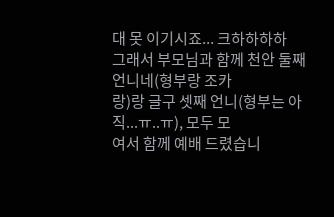대 못 이기시죠... 크하하하하
그래서 부모님과 함께 천안 둘째 언니네(형부랑 조카
랑)랑 글구 셋째 언니(형부는 아직...ㅠ..ㅠ), 모두 모
여서 함께 예배 드렸습니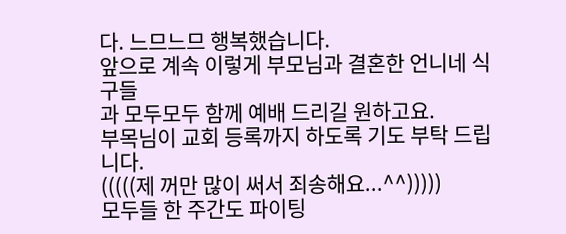다. 느므느므 행복했습니다.
앞으로 계속 이렇게 부모님과 결혼한 언니네 식구들
과 모두모두 함께 예배 드리길 원하고요.
부목님이 교회 등록까지 하도록 기도 부탁 드립니다.
(((((제 꺼만 많이 써서 죄송해요...^^)))))
모두들 한 주간도 파이팅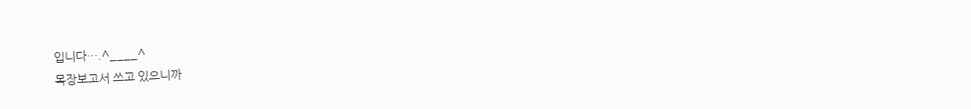입니다….^____^
목장보고서 쓰고 있으니까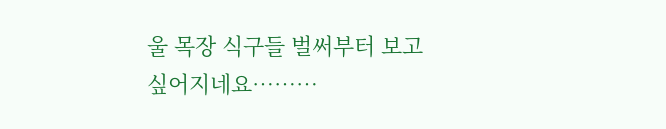울 목장 식구들 벌써부터 보고 싶어지네요………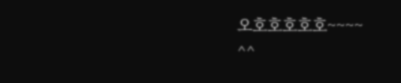오호호호호호~~~~
^^